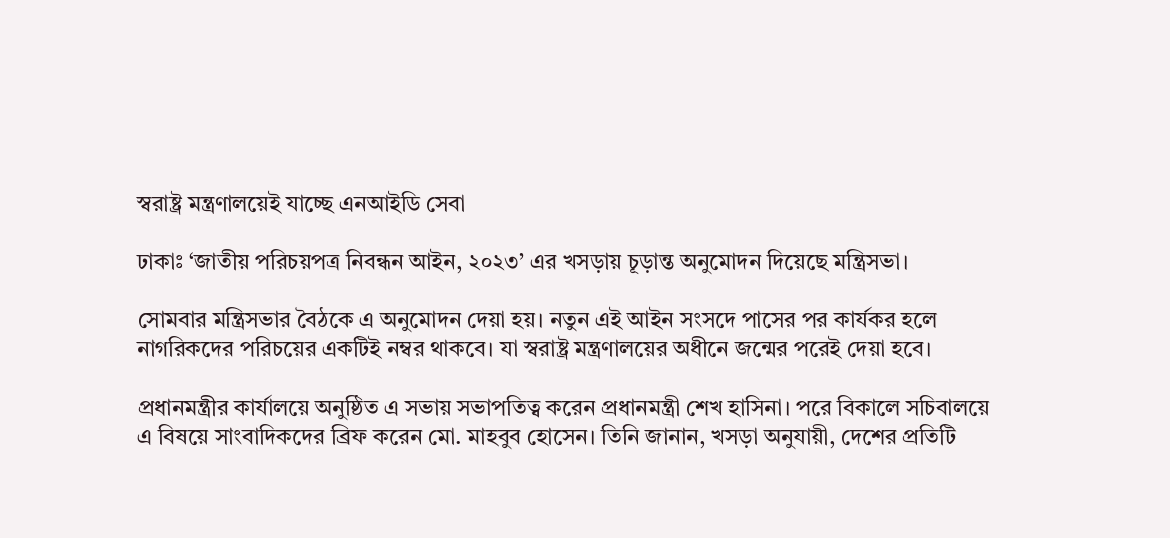স্বরাষ্ট্র মন্ত্রণালয়েই যাচ্ছে এনআইডি সেবা

ঢাকাঃ ‘জাতীয় পরিচয়পত্র নিবন্ধন আইন, ২০২৩’ এর খসড়ায় চূড়ান্ত অনুমোদন দিয়েছে মন্ত্রিসভা।

সোমবার মন্ত্রিসভার বৈঠকে এ অনুমোদন দেয়া হয়। নতুন এই আইন সংসদে পাসের পর কার্যকর হলে নাগরিকদের পরিচয়ের একটিই নম্বর থাকবে। যা স্বরাষ্ট্র মন্ত্রণালয়ের অধীনে জন্মের পরেই দেয়া হবে।

প্রধানমন্ত্রীর কার্যালয়ে অনুষ্ঠিত এ সভায় সভাপতিত্ব করেন প্রধানমন্ত্রী শেখ হাসিনা। পরে বিকালে সচিবালয়ে এ বিষয়ে সাংবাদিকদের ব্রিফ করেন মো. মাহবুব হোসেন। তিনি জানান, খসড়া অনুযায়ী, দেশের প্রতিটি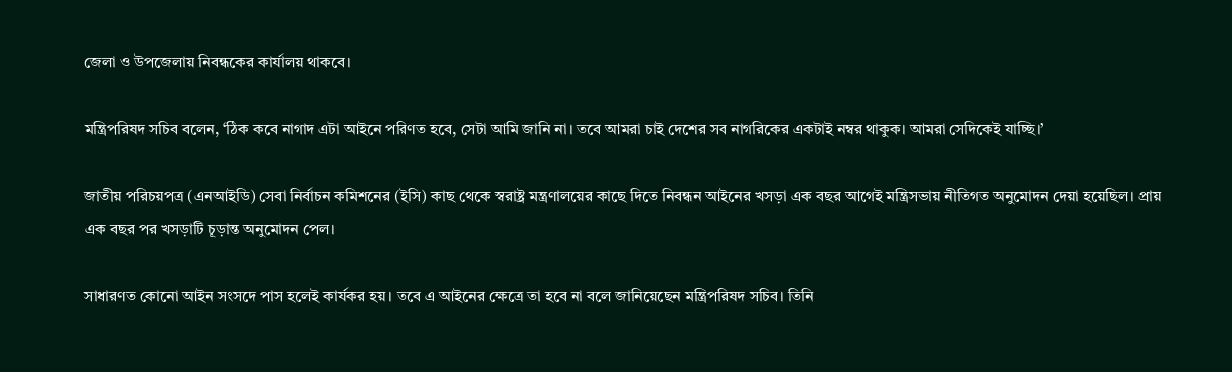জেলা ও উপজেলায় নিবন্ধকের কার্যালয় থাকবে।

মন্ত্রিপরিষদ সচিব বলেন, ‘ঠিক কবে নাগাদ এটা আইনে পরিণত হবে, সেটা আমি জানি না। তবে আমরা চাই দেশের সব নাগরিকের একটাই নম্বর থাকুক। আমরা সেদিকেই যাচ্ছি।’

জাতীয় পরিচয়পত্র (এনআইডি) সেবা নির্বাচন কমিশনের (ইসি) কাছ থেকে স্বরাষ্ট্র মন্ত্রণালয়ের কাছে দিতে নিবন্ধন আইনের খসড়া এক বছর আগেই মন্ত্রিসভায় নীতিগত অনুমোদন দেয়া হয়েছিল। প্রায় এক বছর পর খসড়াটি চূড়ান্ত অনুমোদন পেল।

সাধারণত কোনো আইন সংসদে পাস হলেই কার্যকর হয়। তবে এ আইনের ক্ষেত্রে তা হবে না বলে জানিয়েছেন মন্ত্রিপরিষদ সচিব। তিনি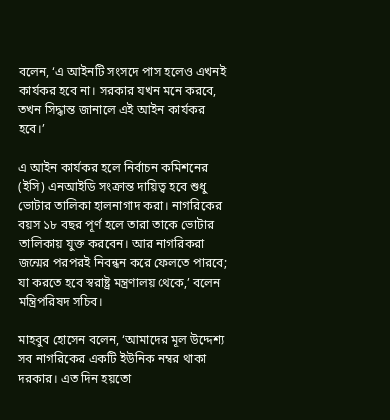বলেন, ‘এ আইনটি সংসদে পাস হলেও এখনই কার্যকর হবে না। সরকার যখন মনে করবে, তখন সিদ্ধান্ত জানালে এই আইন কার্যকর হবে।’

এ আইন কার্যকর হলে নির্বাচন কমিশনের (ইসি) এনআইডি সংক্রান্ত দায়িত্ব হবে শুধু ভোটার তালিকা হালনাগাদ করা। নাগরিকের বয়স ১৮ বছর পূর্ণ হলে তারা তাকে ভোটার তালিকায় যুক্ত করবেন। আর নাগরিকরা জন্মের পরপরই নিবন্ধন করে ফেলতে পারবে; যা করতে হবে স্বরাষ্ট্র মন্ত্রণালয় থেকে,’ বলেন মন্ত্রিপরিষদ সচিব।

মাহবুব হোসেন বলেন, ‘আমাদের মূল উদ্দেশ্য সব নাগরিকের একটি ইউনিক নম্বর থাকা দরকার। এত দিন হয়তো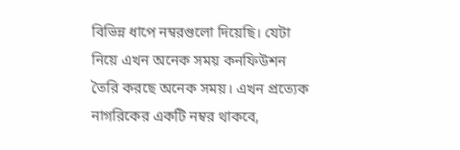বিভিন্ন ধাপে নম্বরগুলো দিয়েছি। যেটা নিয়ে এখন অনেক সময় কনফিউশন তৈরি করছে অনেক সময়। এখন প্রত্যেক নাগরিকের একটি নম্বর থাকবে,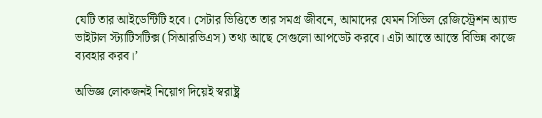যেটি তার আইডেন্টিটি হবে। সেটার ভিত্তিতে তার সমগ্র জীবনে, আমাদের যেমন সিভিল রেজিস্ট্রেশন অ্যান্ড ভাইটাল স্ট্যাটিসটিক্স (সিআরভিএস) তথ্য আছে সেগুলো আপডেট করবে। এটা আস্তে আস্তে বিভিন্ন কাজে ব্যবহার করব।’

অভিজ্ঞ লোকজনই নিয়োগ দিয়েই স্বরাষ্ট্র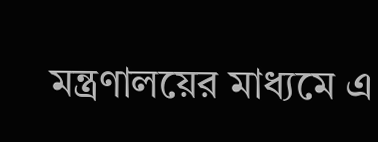মন্ত্রণালয়ের মাধ‌্যমে এ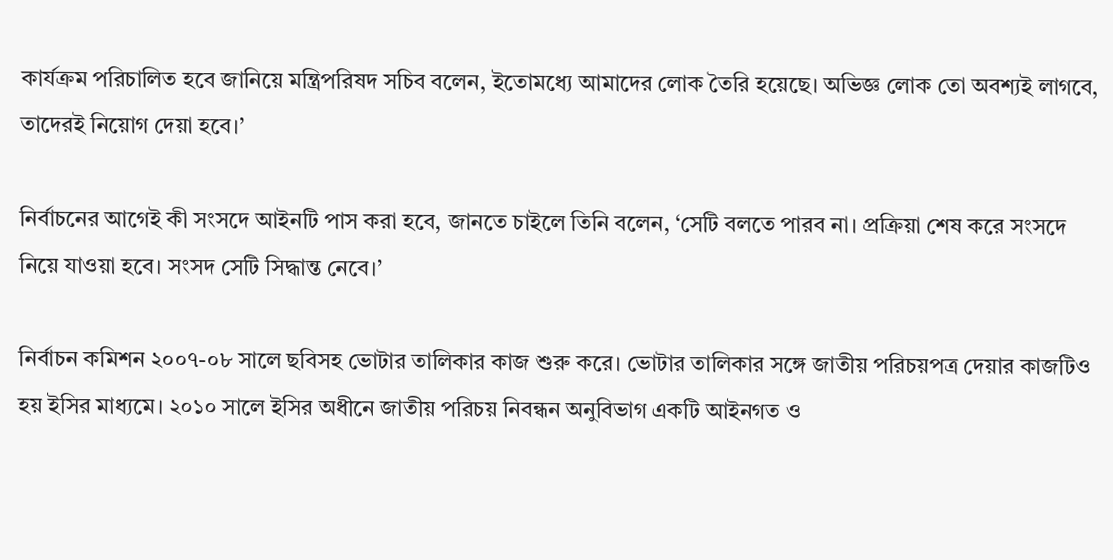কার্যক্রম পরিচালিত হবে জানিয়ে মন্ত্রিপরিষদ সচিব বলেন, ইতোমধ্যে আমাদের লোক তৈরি হয়েছে। অভিজ্ঞ লোক তো অবশ্যই লাগবে, তাদেরই নিয়োগ দেয়া হবে।’

নির্বাচনের আগেই কী সংসদে আইনটি পাস করা হবে, জানতে চাইলে তিনি বলেন, ‘সেটি বলতে পারব না। প্রক্রিয়া শেষ করে সংসদে নিয়ে যাওয়া হবে। সংসদ সেটি সিদ্ধান্ত নেবে।’

নির্বাচন কমিশন ২০০৭-০৮ সালে ছবিসহ ভোটার তালিকার কাজ শুরু করে। ভোটার তালিকার সঙ্গে জাতীয় পরিচয়পত্র দেয়ার কাজটিও হয় ইসির মাধ্যমে। ২০১০ সালে ইসির অধীনে জাতীয় পরিচয় নিবন্ধন অনুবিভাগ একটি আইনগত ও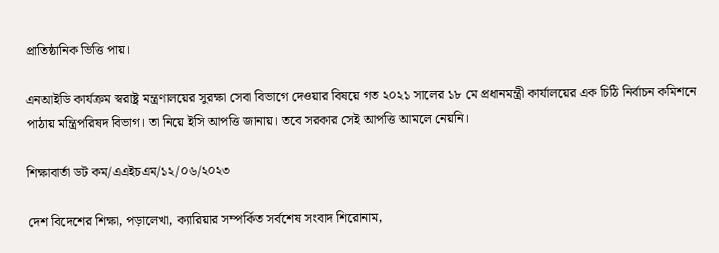প্রাতিষ্ঠানিক ভিত্তি পায়।

এনআইডি কার্যক্রম স্বরাষ্ট্র মন্ত্রণালয়ের সুরক্ষা সেবা বিভাগে দেওয়ার বিষয়ে গত ২০২১ সালের ১৮ মে প্রধানমন্ত্রী কার্যালয়ের এক চিঠি নির্বাচন কমিশনে পাঠায় মন্ত্রিপরিষদ বিভাগ। তা নিয়ে ইসি আপত্তি জানায়। তবে সরকার সেই আপত্তি আমলে নেয়নি।

শিক্ষাবার্তা ডট কম/এএইচএম/১২/০৬/২০২৩

দেশ বিদেশের শিক্ষা, পড়ালেখা, ক্যারিয়ার সম্পর্কিত সর্বশেষ সংবাদ শিরোনাম,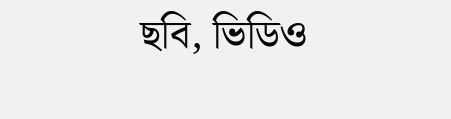ছবি, ভিডিও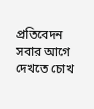প্রতিবেদন সবার আগে দেখতে চোখ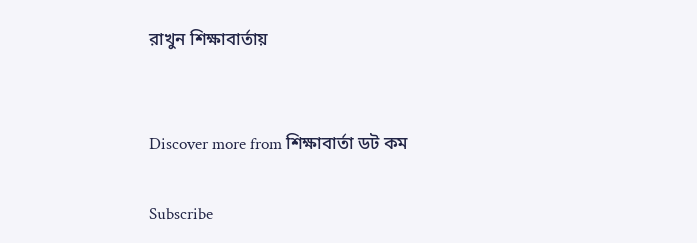রাখুন শিক্ষাবার্তায়


Discover more from শিক্ষাবার্তা ডট কম

Subscribe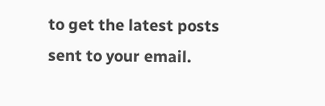to get the latest posts sent to your email.